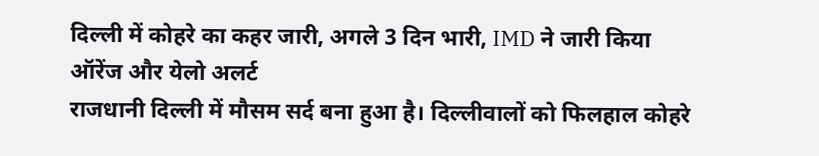दिल्ली में कोहरे का कहर जारी, अगले 3 दिन भारी, IMD ने जारी किया ऑरेंज और येलो अलर्ट
राजधानी दिल्ली में मौसम सर्द बना हुआ है। दिल्लीवालों को फिलहाल कोहरे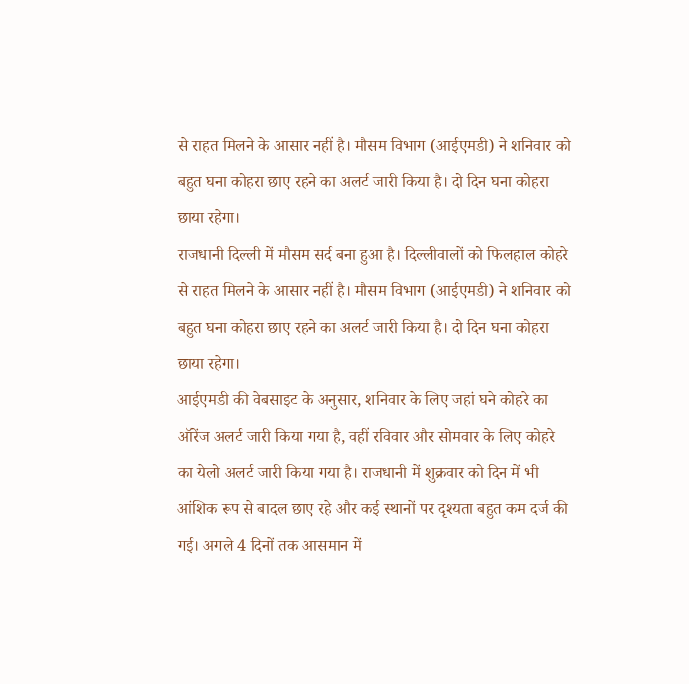से राहत मिलने के आसार नहीं है। मौसम विभाग (आईएमडी) ने शनिवार को बहुत घना कोहरा छाए रहने का अलर्ट जारी किया है। दो दिन घना कोहरा छाया रहेगा।
राजधानी दिल्ली में मौसम सर्द बना हुआ है। दिल्लीवालों को फिलहाल कोहरे से राहत मिलने के आसार नहीं है। मौसम विभाग (आईएमडी) ने शनिवार को बहुत घना कोहरा छाए रहने का अलर्ट जारी किया है। दो दिन घना कोहरा छाया रहेगा।
आईएमडी की वेबसाइट के अनुसार, शनिवार के लिए जहां घने कोहरे का ऑरेंज अलर्ट जारी किया गया है, वहीं रविवार और सोमवार के लिए कोहरे का येलो अलर्ट जारी किया गया है। राजधानी में शुक्रवार को दिन में भी आंशिक रूप से बादल छाए रहे और कई स्थानों पर दृश्यता बहुत कम दर्ज की गई। अगले 4 दिनों तक आसमान में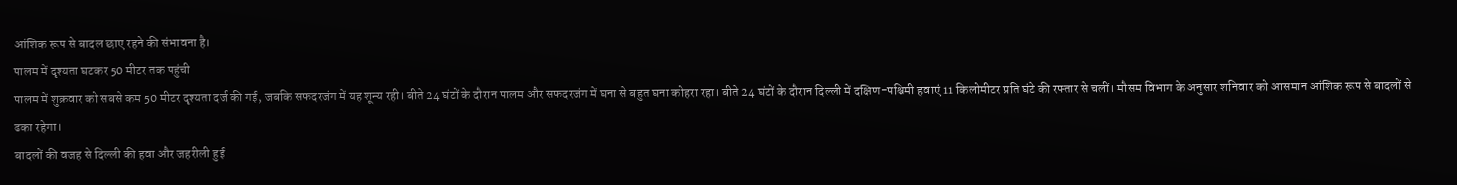आंशिक रूप से बादल छाए रहने की संभावना है।
पालम में दृश्यता घटकर 50 मीटर तक पहुंची
पालम में शुक्रवार को सबसे कम 50 मीटर दृश्यता दर्ज की गई, जबकि सफदरजंग में यह शून्य रही। बीते 24 घंटों के दौरान पालम और सफदरजंग में घना से बहुत घना कोहरा रहा। बीते 24 घंटों के दौरान दिल्ली में दक्षिण-पश्चिमी हवाएं 11 किलोमीटर प्रति घंटे की रफ्तार से चलीं। मौसम विभाग के अनुसार शनिवार को आसमान आंशिक रूप से बादलों से ढका रहेगा।
बादलों की वजह से दिल्ली की हवा और जहरीली हुई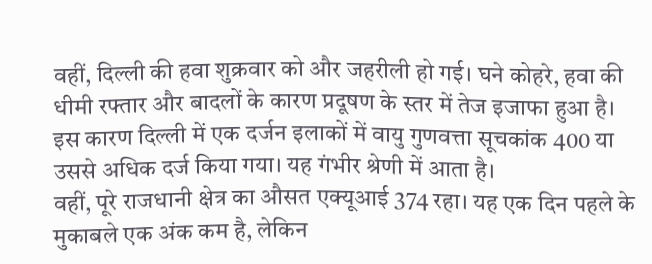वहीं, दिल्ली की हवा शुक्रवार को और जहरीली हो गई। घने कोहरे, हवा की धीमी रफ्तार और बादलों के कारण प्रदूषण के स्तर में तेज इजाफा हुआ है। इस कारण दिल्ली में एक दर्जन इलाकों में वायु गुणवत्ता सूचकांक 400 या उससे अधिक दर्ज किया गया। यह गंभीर श्रेणी में आता है।
वहीं, पूरे राजधानी क्षेत्र का औसत एक्यूआई 374 रहा। यह एक दिन पहले के मुकाबले एक अंक कम है, लेकिन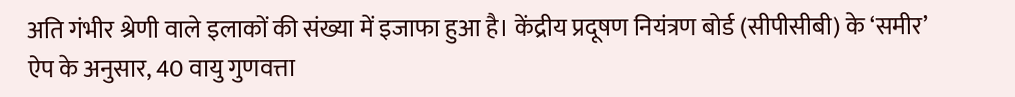अति गंभीर श्रेणी वाले इलाकों की संख्या में इजाफा हुआ है। केंद्रीय प्रदूषण नियंत्रण बोर्ड (सीपीसीबी) के ‘समीर’ ऐप के अनुसार, 40 वायु गुणवत्ता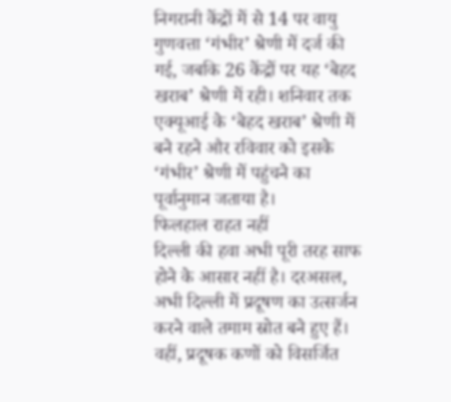निगरानी केंद्रों में से 14 पर वायु गुणवत्ता ‘गंभीर’ श्रेणी में दर्ज की गई, जबकि 26 केंद्रों पर यह ‘बेहद खराब’ श्रेणी में रही। शनिवार तक एक्यूआई के ‘बेहद खराब’ श्रेणी में बने रहने और रविवार को इसके ‘गंभीर’ श्रेणी में पहुंचने का पूर्वानुमान जताया है।
फिलहाल राहत नहीं
दिल्ली की हवा अभी पूरी तरह साफ होने के आसार नहीं है। दरअसल, अभी दिल्ली में प्रदूषण का उत्सर्जन करने वाले तमाम स्रोत बने हुए हैं। वहीं, प्रदूषक कणों को विसर्जित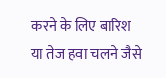करने के लिए बारिश या तेज हवा चलने जैसे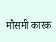मौसमी कारक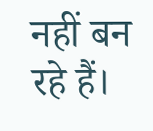नहीं बन रहे हैं।